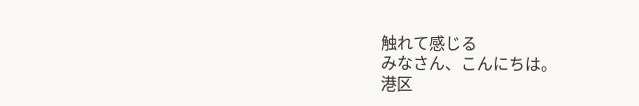触れて感じる
みなさん、こんにちは。
港区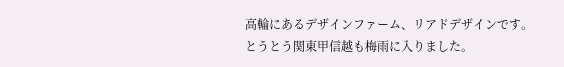高輪にあるデザインファーム、リアドデザインです。
とうとう関東甲信越も梅雨に入りました。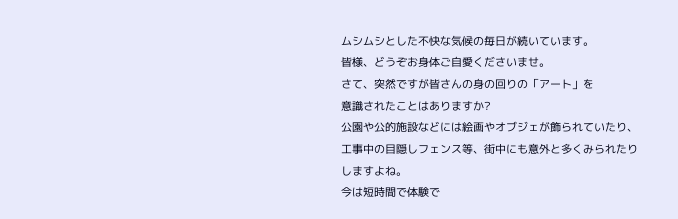ムシムシとした不快な気候の毎日が続いています。
皆様、どうぞお身体ご自愛くださいませ。
さて、突然ですが皆さんの身の回りの「アート」を
意識されたことはありますか?
公園や公的施設などには絵画やオブジェが飾られていたり、
工事中の目隠しフェンス等、街中にも意外と多くみられたりしますよね。
今は短時間で体験で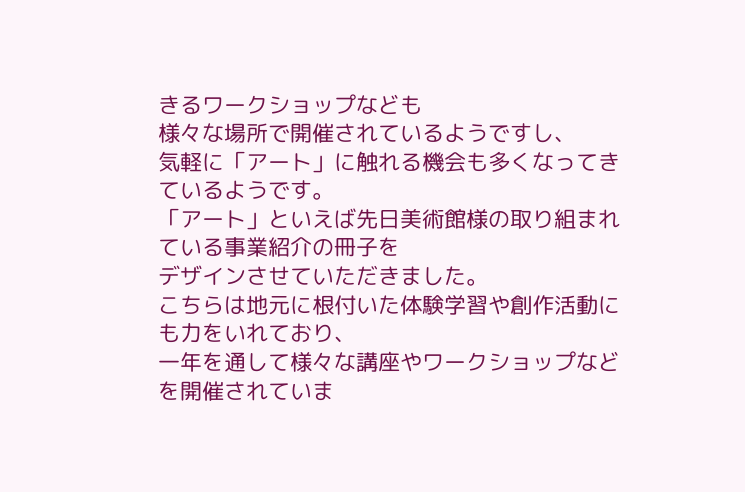きるワークショップなども
様々な場所で開催されているようですし、
気軽に「アート」に触れる機会も多くなってきているようです。
「アート」といえば先日美術館様の取り組まれている事業紹介の冊子を
デザインさせていただきました。
こちらは地元に根付いた体験学習や創作活動にも力をいれており、
一年を通して様々な講座やワークショップなどを開催されていま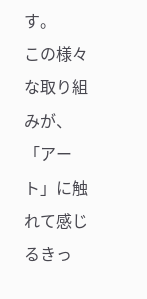す。
この様々な取り組みが、「アート」に触れて感じるきっ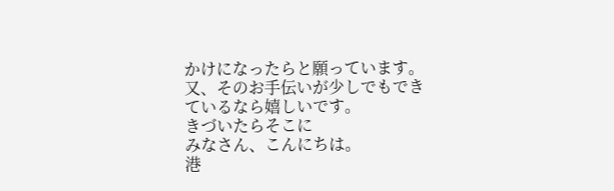かけになったらと願っています。
又、そのお手伝いが少しでもできているなら嬉しいです。
きづいたらそこに
みなさん、こんにちは。
港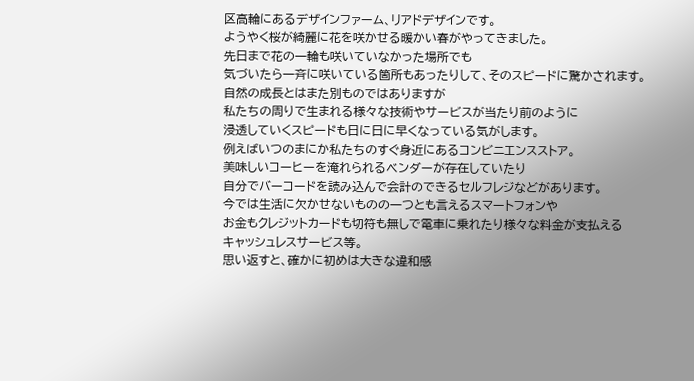区高輪にあるデザインファーム、リアドデザインです。
ようやく桜が綺麗に花を咲かせる暖かい春がやってきました。
先日まで花の一輪も咲いていなかった場所でも
気づいたら一斉に咲いている箇所もあったりして、そのスピードに驚かされます。
自然の成長とはまた別ものではありますが
私たちの周りで生まれる様々な技術やサービスが当たり前のように
浸透していくスピードも日に日に早くなっている気がします。
例えばいつのまにか私たちのすぐ身近にあるコンビニエンスストア。
美味しいコーヒーを淹れられるベンダーが存在していたり
自分でバーコードを読み込んで会計のできるセルフレジなどがあります。
今では生活に欠かせないものの一つとも言えるスマートフォンや
お金もクレジットカードも切符も無しで電車に乗れたり様々な料金が支払える
キャッシュレスサービス等。
思い返すと、確かに初めは大きな違和感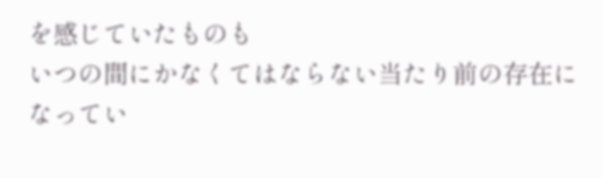を感じていたものも
いつの間にかなくてはならない当たり前の存在になってい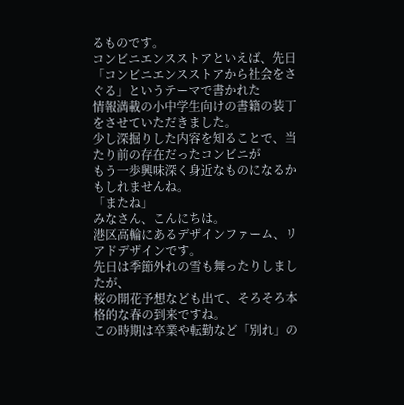るものです。
コンビニエンスストアといえば、先日
「コンビニエンスストアから社会をさぐる」というテーマで書かれた
情報満載の小中学生向けの書籍の装丁をさせていただきました。
少し深掘りした内容を知ることで、当たり前の存在だったコンビニが
もう一歩興味深く身近なものになるかもしれませんね。
「またね」
みなさん、こんにちは。
港区高輪にあるデザインファーム、リアドデザインです。
先日は季節外れの雪も舞ったりしましたが、
桜の開花予想なども出て、そろそろ本格的な春の到来ですね。
この時期は卒業や転勤など「別れ」の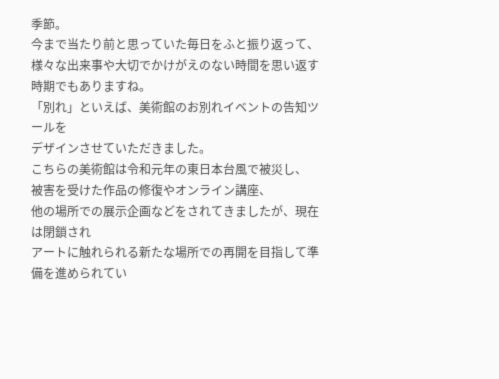季節。
今まで当たり前と思っていた毎日をふと振り返って、
様々な出来事や大切でかけがえのない時間を思い返す時期でもありますね。
「別れ」といえば、美術館のお別れイベントの告知ツールを
デザインさせていただきました。
こちらの美術館は令和元年の東日本台風で被災し、
被害を受けた作品の修復やオンライン講座、
他の場所での展示企画などをされてきましたが、現在は閉鎖され
アートに触れられる新たな場所での再開を目指して準備を進められてい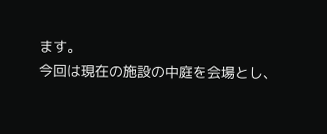ます。
今回は現在の施設の中庭を会場とし、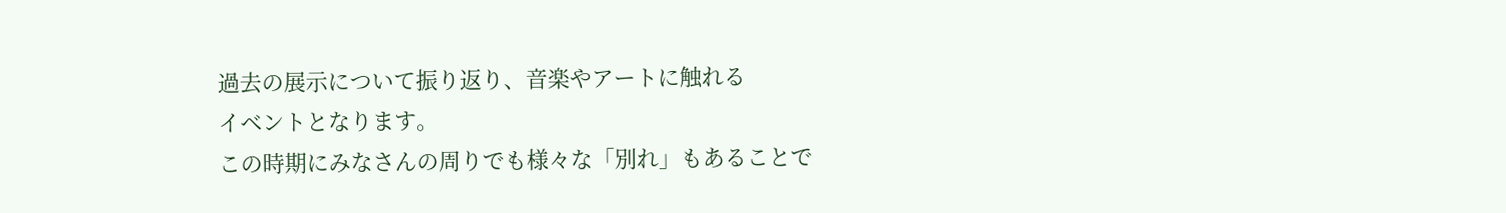過去の展示について振り返り、音楽やアートに触れる
イベントとなります。
この時期にみなさんの周りでも様々な「別れ」もあることで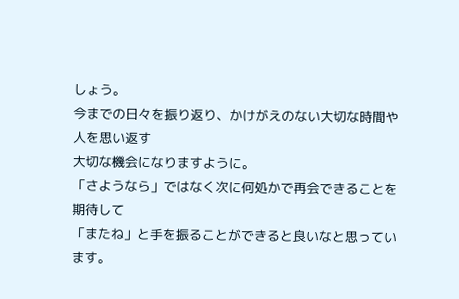しょう。
今までの日々を振り返り、かけがえのない大切な時間や人を思い返す
大切な機会になりますように。
「さようなら」ではなく次に何処かで再会できることを期待して
「またね」と手を振ることができると良いなと思っています。